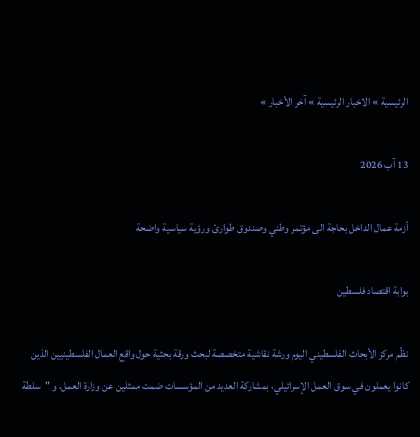الرئيسية » الاخبار الرئيسية » آخر الأخبار »

13 آب 2026

أزمة عمال الداخل بحاجة الى مؤتمر وطني وصندوق طوارئ ورؤية سياسية واضحة

بوابة اقتصاد فلسطين

نظّم مركز الأبحاث الفلسطيني اليوم ورشة نقاشية متخصصة لبحث ورقة بحثية حول واقع العمال الفلسطينيين الذين كانوا يعملون في سوق العمل الإسرائيلي، بمشاركة العديد من المؤسسات ضمت ممثلين عن وزارة العمل، و "سلطة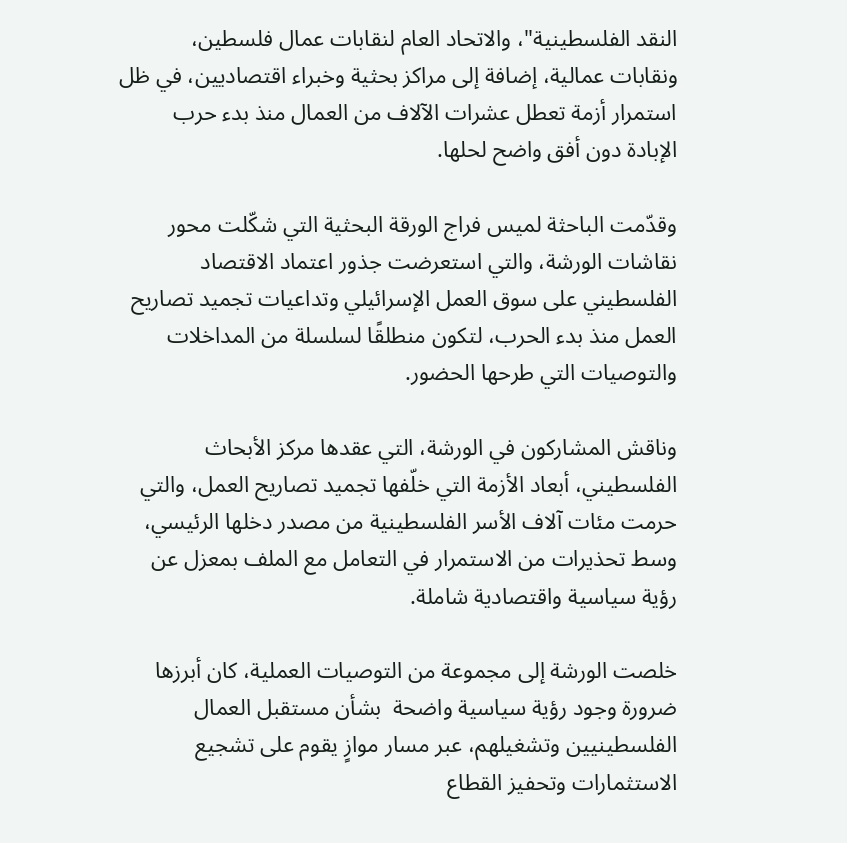النقد الفلسطينية"، والاتحاد العام لنقابات عمال فلسطين، ونقابات عمالية، إضافة إلى مراكز بحثية وخبراء اقتصاديين، في ظل استمرار أزمة تعطل عشرات الآلاف من العمال منذ بدء حرب الإبادة دون أفق واضح لحلها.

وقدّمت الباحثة لميس فراج الورقة البحثية التي شكّلت محور نقاشات الورشة، والتي استعرضت جذور اعتماد الاقتصاد الفلسطيني على سوق العمل الإسرائيلي وتداعيات تجميد تصاريح العمل منذ بدء الحرب، لتكون منطلقًا لسلسلة من المداخلات والتوصيات التي طرحها الحضور.

وناقش المشاركون في الورشة، التي عقدها مركز الأبحاث الفلسطيني، أبعاد الأزمة التي خلّفها تجميد تصاريح العمل، والتي حرمت مئات آلاف الأسر الفلسطينية من مصدر دخلها الرئيسي، وسط تحذيرات من الاستمرار في التعامل مع الملف بمعزل عن رؤية سياسية واقتصادية شاملة.

خلصت الورشة إلى مجموعة من التوصيات العملية، كان أبرزها ضرورة وجود رؤية سياسية واضحة  بشأن مستقبل العمال الفلسطينيين وتشغيلهم، عبر مسار موازٍ يقوم على تشجيع الاستثمارات وتحفيز القطاع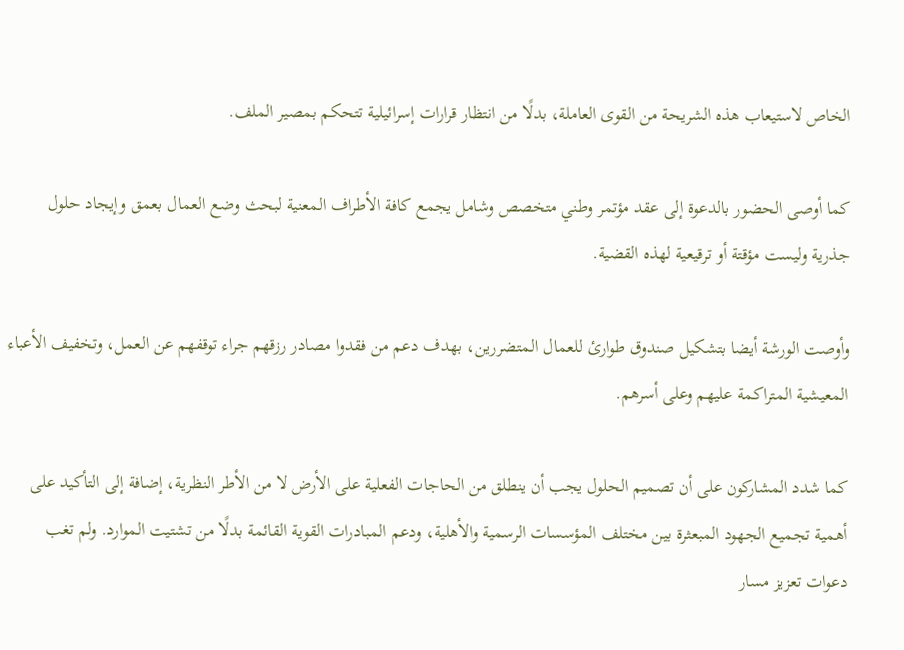الخاص لاستيعاب هذه الشريحة من القوى العاملة، بدلًا من انتظار قرارات إسرائيلية تتحكم بمصير الملف.

كما أوصى الحضور بالدعوة إلى عقد مؤتمر وطني متخصص وشامل يجمع كافة الأطراف المعنية لبحث وضع العمال بعمق وإيجاد حلول جذرية وليست مؤقتة أو ترقيعية لهذه القضية.

وأوصت الورشة أيضا بتشكيل صندوق طوارئ للعمال المتضررين، بهدف دعم من فقدوا مصادر رزقهم جراء توقفهم عن العمل، وتخفيف الأعباء المعيشية المتراكمة عليهم وعلى أسرهم.

كما شدد المشاركون على أن تصميم الحلول يجب أن ينطلق من الحاجات الفعلية على الأرض لا من الأطر النظرية، إضافة إلى التأكيد على أهمية تجميع الجهود المبعثرة بين مختلف المؤسسات الرسمية والأهلية، ودعم المبادرات القوية القائمة بدلًا من تشتيت الموارد. ولم تغب دعوات تعزيز مسار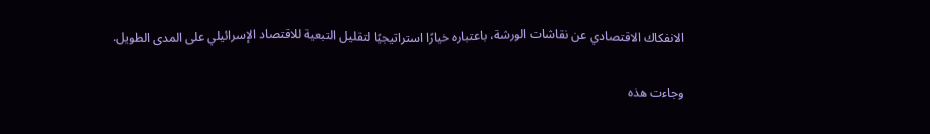الانفكاك الاقتصادي عن نقاشات الورشة، باعتباره خيارًا استراتيجيًا لتقليل التبعية للاقتصاد الإسرائيلي على المدى الطويل.

وجاءت هذه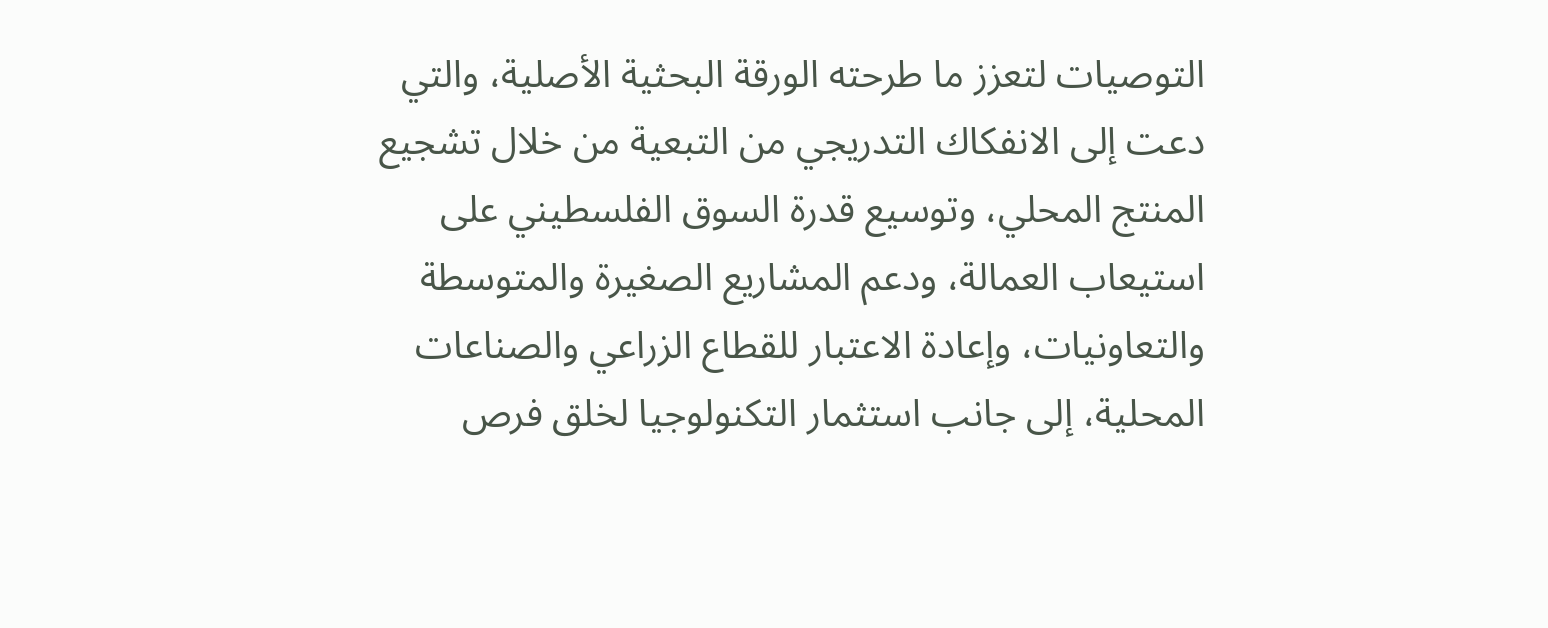التوصيات لتعزز ما طرحته الورقة البحثية الأصلية، والتي دعت إلى الانفكاك التدريجي من التبعية من خلال تشجيع المنتج المحلي، وتوسيع قدرة السوق الفلسطيني على استيعاب العمالة، ودعم المشاريع الصغيرة والمتوسطة والتعاونيات، وإعادة الاعتبار للقطاع الزراعي والصناعات المحلية، إلى جانب استثمار التكنولوجيا لخلق فرص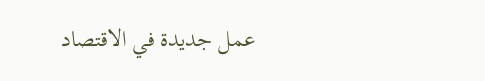عمل جديدة في الاقتصاد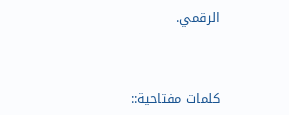الرقمي.



كلمات مفتاحية::